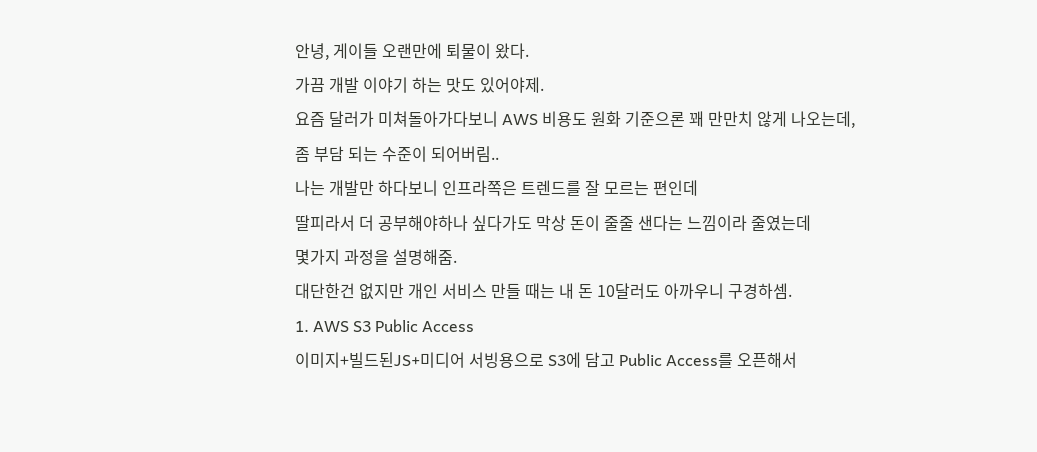안녕, 게이들 오랜만에 퇴물이 왔다.
가끔 개발 이야기 하는 맛도 있어야제.
요즘 달러가 미쳐돌아가다보니 AWS 비용도 원화 기준으론 꽤 만만치 않게 나오는데,
좀 부담 되는 수준이 되어버림..
나는 개발만 하다보니 인프라쪽은 트렌드를 잘 모르는 편인데
딸피라서 더 공부해야하나 싶다가도 막상 돈이 줄줄 샌다는 느낌이라 줄였는데
몇가지 과정을 설명해줌.
대단한건 없지만 개인 서비스 만들 때는 내 돈 10달러도 아까우니 구경하셈.
1. AWS S3 Public Access
이미지+빌드된JS+미디어 서빙용으로 S3에 담고 Public Access를 오픈해서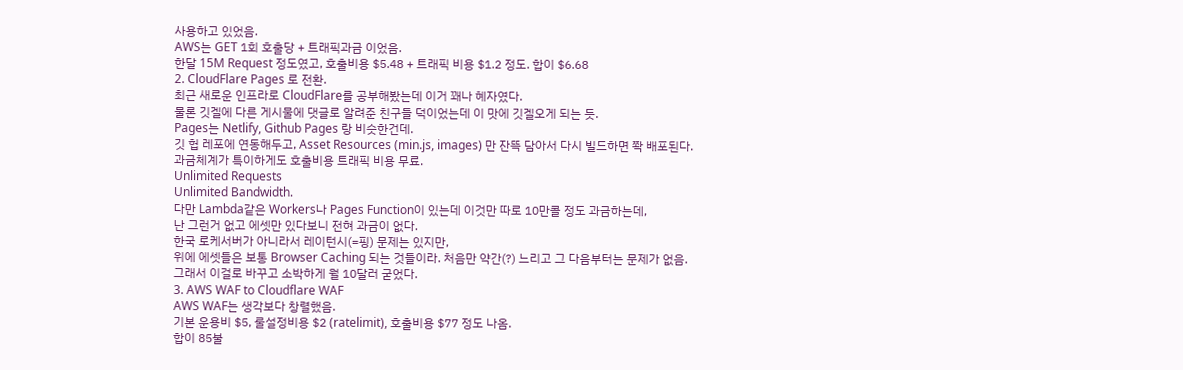사용하고 있었음.
AWS는 GET 1회 호출당 + 트래픽과금 이었음.
한달 15M Request 정도였고, 호출비용 $5.48 + 트래픽 비용 $1.2 정도. 합이 $6.68
2. CloudFlare Pages 로 전환.
최근 새로운 인프라로 CloudFlare를 공부해봤는데 이거 꽤나 혜자였다.
물론 깃겔에 다른 게시물에 댓글로 알려준 친구들 덕이었는데 이 맛에 깃겔오게 되는 듯.
Pages는 Netlify, Github Pages 랑 비슷한건데.
깃 헙 레포에 연동해두고, Asset Resources (min.js, images) 만 잔뜩 담아서 다시 빌드하면 쫙 배포된다.
과금체계가 특이하게도 호출비용 트래픽 비용 무료.
Unlimited Requests
Unlimited Bandwidth.
다만 Lambda같은 Workers나 Pages Function이 있는데 이것만 따로 10만콜 정도 과금하는데,
난 그런거 없고 에셋만 있다보니 전혀 과금이 없다.
한국 로케서버가 아니라서 레이턴시(=핑) 문제는 있지만,
위에 에셋들은 보통 Browser Caching 되는 것들이라. 처음만 약간(?) 느리고 그 다음부터는 문제가 없음.
그래서 이걸로 바꾸고 소박하게 월 10달러 굳었다.
3. AWS WAF to Cloudflare WAF
AWS WAF는 생각보다 창렬했음.
기본 운용비 $5, 룰설정비용 $2 (ratelimit), 호출비용 $77 정도 나옴.
합이 85불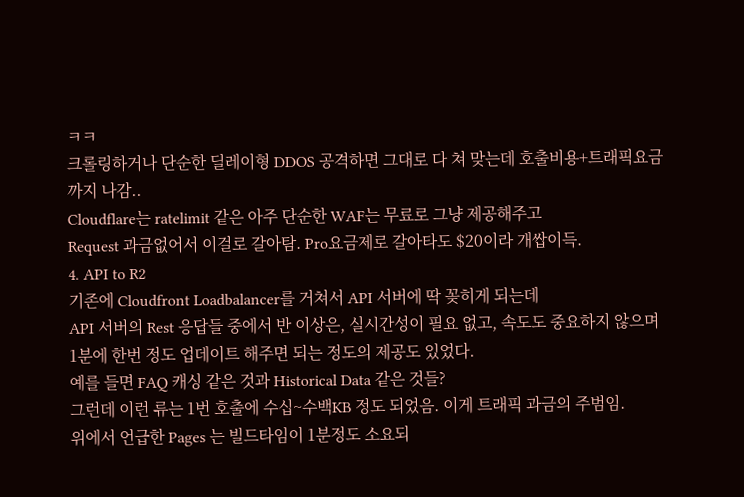ㅋㅋ
크롤링하거나 단순한 딜레이형 DDOS 공격하면 그대로 다 쳐 맞는데 호출비용+트래픽요금까지 나감..
Cloudflare는 ratelimit 같은 아주 단순한 WAF는 무료로 그냥 제공해주고
Request 과금없어서 이걸로 갈아탐. Pro요금제로 갈아타도 $20이라 개쌉이득.
4. API to R2
기존에 Cloudfront Loadbalancer를 거쳐서 API 서버에 딱 꽂히게 되는데
API 서버의 Rest 응답들 중에서 반 이상은, 실시간성이 필요 없고, 속도도 중요하지 않으며
1분에 한번 정도 업데이트 해주면 되는 정도의 제공도 있었다.
예를 들면 FAQ 캐싱 같은 것과 Historical Data 같은 것들?
그런데 이런 류는 1번 호출에 수십~수백KB 정도 되었음. 이게 트래픽 과금의 주범임.
위에서 언급한 Pages 는 빌드타임이 1분정도 소요되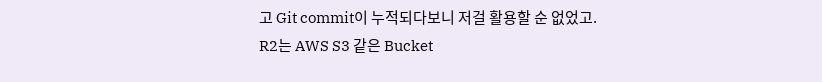고 Git commit이 누적되다보니 저걸 활용할 순 없었고.
R2는 AWS S3 같은 Bucket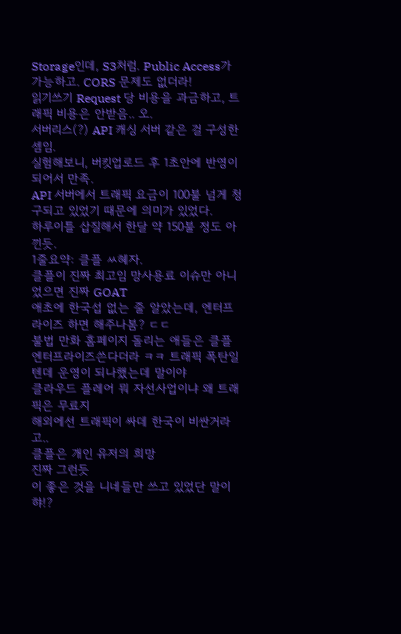Storage인데, S3처럼. Public Access가 가능하고. CORS 문제도 없더라!
읽기쓰기 Request 당 비용을 과금하고, 트래픽 비용은 안받음.. 오.
서버리스(?) API 캐싱 서버 같은 걸 구성한 셈임.
실험해보니, 버킷업로드 후 1초안에 반영이 되어서 만족.
API 서버에서 트래픽 요금이 100불 넘게 청구되고 있었기 때문에 의미가 있었다.
하루이틀 삽질해서 한달 약 150불 정도 아낀듯.
1줄요약: 클플 ㅆ혜자.
클플이 진짜 최고임 망사용료 이슈만 아니었으면 진짜 GOAT
애초에 한국섭 없는 줄 알았는데, 엔터프라이즈 하면 해주나봄? ㄷㄷ
불법 만화 홈페이지 돌리는 애들은 클플 엔터프라이즈쓴다더라 ㅋㅋ 트래픽 폭탄일텐데 운영이 되나했는데 말이야
클라우드 플레어 뭐 자선사업이냐 왜 트래픽은 무료지
해외에선 트래픽이 싸데 한국이 비싼거라고..
클플은 개인 유저의 희망
진짜 그런듯
이 좋은 것을 니네들만 쓰고 있었단 말이햐!?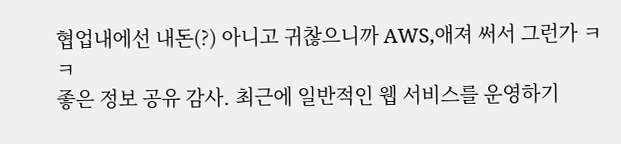협업내에선 내돈(?) 아니고 귀찮으니까 AWS,애져 써서 그런가 ㅋㅋ
좋은 정보 공유 감사. 최근에 일반적인 웹 서비스를 운영하기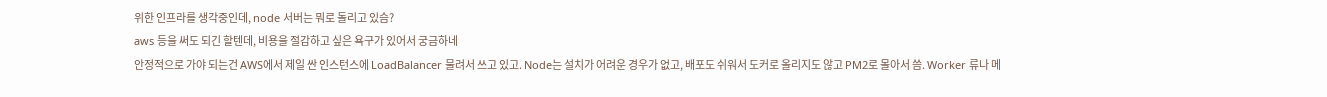위한 인프라를 생각중인데, node 서버는 뭐로 돌리고 있슴?
aws 등을 써도 되긴 할텐데, 비용을 절감하고 싶은 욕구가 있어서 궁금하네
안정적으로 가야 되는건 AWS에서 제일 싼 인스턴스에 LoadBalancer 물려서 쓰고 있고. Node는 설치가 어려운 경우가 없고, 배포도 쉬워서 도커로 올리지도 않고 PM2로 몰아서 씀. Worker 류나 메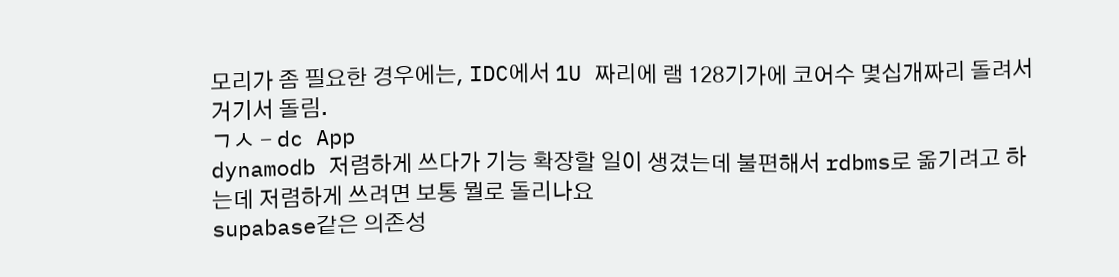모리가 좀 필요한 경우에는, IDC에서 1U 짜리에 램 128기가에 코어수 몇십개짜리 돌려서 거기서 돌림.
ㄱㅅ - dc App
dynamodb 저렴하게 쓰다가 기능 확장할 일이 생겼는데 불편해서 rdbms로 옮기려고 하는데 저렴하게 쓰려면 보통 뭘로 돌리나요
supabase같은 의존성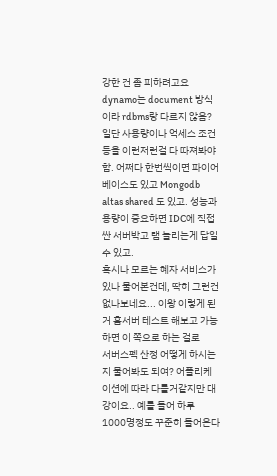강한 건 좀 피하려고요
dynamo는 document 방식이라 rdbms랑 다르지 않음? 일단 사용량이나 억세스 조건등을 이런저런걸 다 따져봐야 함. 어쩌다 한번씩이면 파이어베이스도 있고 Mongodb altas shared 도 있고. 성능과 용량이 중요하면 IDC에 직접 싼 서버박고 램 늘리는게 답일 수 있고.
혹시나 모르는 혜자 서비스가 있나 물어본건데, 딱히 그런건 없나보네요... 이왕 이렇게 된 거 홈서버 테스트 해보고 가능하면 이 쪽으로 하는 걸로
서버스펙 산정 어떻게 하시는지 물어봐도 되여? 어플리케이션에 따라 다를거같지만 대강이요.. 예를 들어 하루 1000명정도 꾸준히 들어온다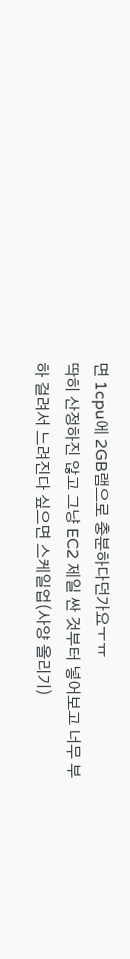면 1cpu에 2GB램으로 충분하다던가요ㅜㅠ
딱히 산정하진 않고 그냥 EC2 제일 싼 것부터 넣어보고 너무 부하 걸려서 느려진다 싶으면 스케일업(사양 올리기)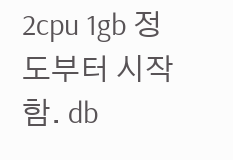2cpu 1gb 정도부터 시작함. db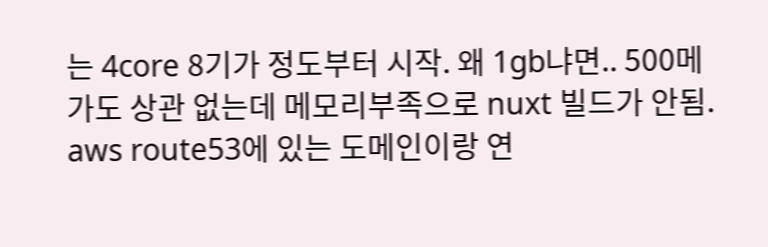는 4core 8기가 정도부터 시작. 왜 1gb냐면.. 500메가도 상관 없는데 메모리부족으로 nuxt 빌드가 안됨.
aws route53에 있는 도메인이랑 연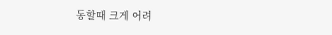동할때 크게 어려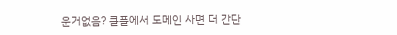운거없음? 클플에서 도메인 사면 더 간단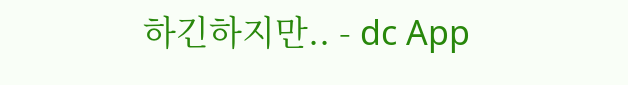하긴하지만.. - dc App